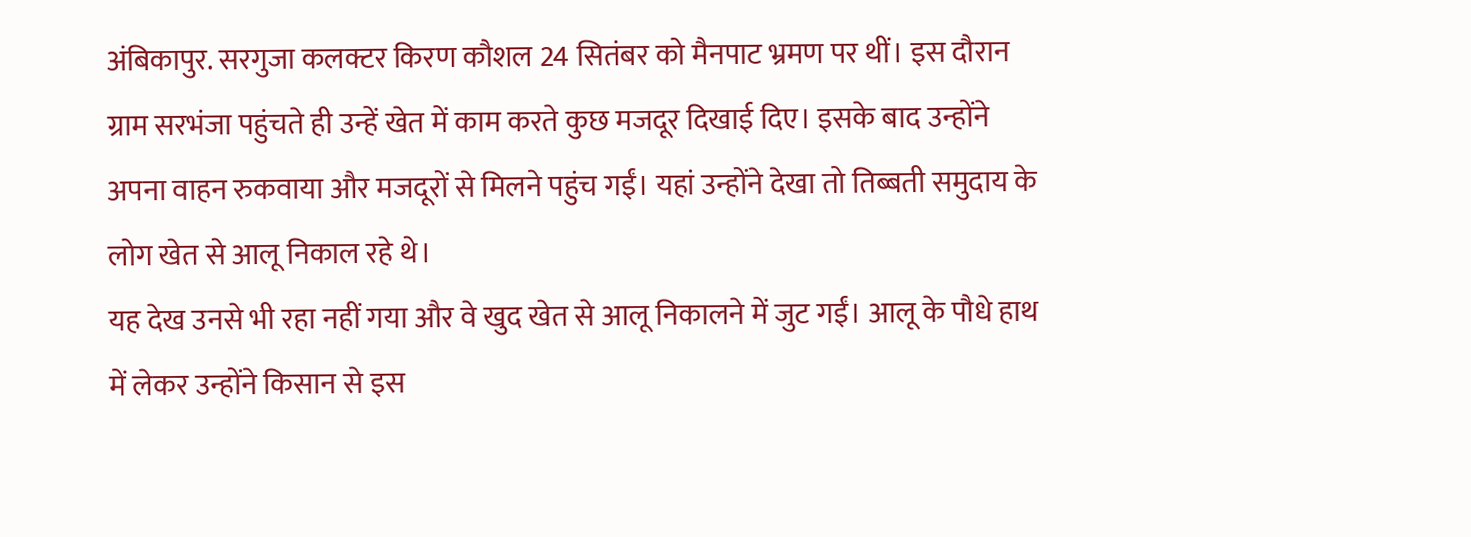अंबिकापुर. सरगुजा कलक्टर किरण कौशल 24 सितंबर को मैनपाट भ्रमण पर थीं। इस दौरान ग्राम सरभंजा पहुंचते ही उन्हें खेत में काम करते कुछ मजदूर दिखाई दिए। इसके बाद उन्होंने अपना वाहन रुकवाया और मजदूरों से मिलने पहुंच गईं। यहां उन्होंने देखा तो तिब्बती समुदाय के लोग खेत से आलू निकाल रहे थे।
यह देख उनसे भी रहा नहीं गया और वे खुद खेत से आलू निकालने में जुट गईं। आलू के पौधे हाथ में लेकर उन्होंने किसान से इस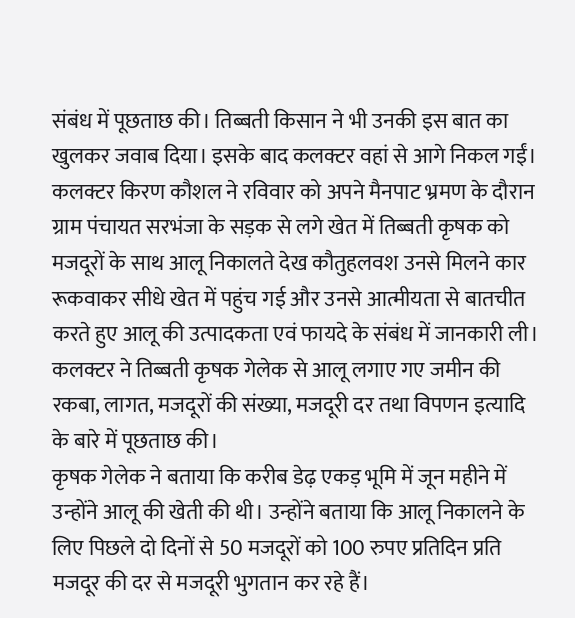संबंध में पूछताछ की। तिब्बती किसान ने भी उनकी इस बात का खुलकर जवाब दिया। इसके बाद कलक्टर वहां से आगे निकल गईं।
कलक्टर किरण कौशल ने रविवार को अपने मैनपाट भ्रमण के दौरान ग्राम पंचायत सरभंजा के सड़क से लगे खेत में तिब्बती कृषक को मजदूरों के साथ आलू निकालते देख कौतुहलवश उनसे मिलने कार रूकवाकर सीधे खेत में पहुंच गई और उनसे आत्मीयता से बातचीत करते हुए आलू की उत्पादकता एवं फायदे के संबंध में जानकारी ली। कलक्टर ने तिब्बती कृषक गेलेक से आलू लगाए गए जमीन की रकबा, लागत, मजदूरों की संख्या, मजदूरी दर तथा विपणन इत्यादि के बारे में पूछताछ की।
कृषक गेलेक ने बताया कि करीब डेढ़ एकड़ भूमि में जून महीने में उन्होंने आलू की खेती की थी। उन्होंने बताया कि आलू निकालने के लिए पिछले दो दिनों से 50 मजदूरों को 100 रुपए प्रतिदिन प्रति मजदूर की दर से मजदूरी भुगतान कर रहे हैं।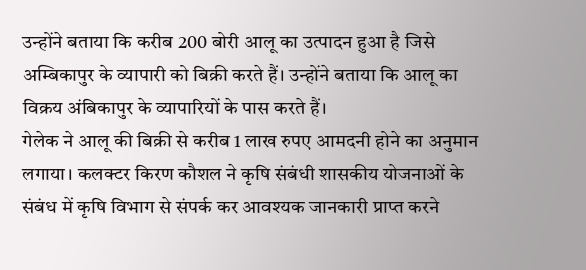उन्होंने बताया कि करीब 200 बोरी आलू का उत्पादन हुआ है जिसे अम्बिकापुर के व्यापारी को बिक्री करते हैं। उन्होंने बताया कि आलू का विक्रय अंबिकापुर के व्यापारियों के पास करते हैं।
गेलेक ने आलू की बिक्री से करीब 1 लाख रुपए आमदनी होने का अनुमान लगाया। कलक्टर किरण कौशल ने कृषि संबंधी शासकीय योजनाओं के संबंध में कृषि विभाग से संपर्क कर आवश्यक जानकारी प्राप्त करने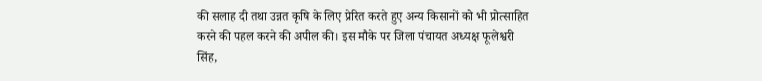की सलाह दी तथा उन्नत कृषि के लिए प्रेरित करते हुए अन्य किसानों को भी प्रोत्साहित करने की पहल करने की अपील की। इस मौके पर जिला पंचायत अध्यक्ष फूलेश्वरी सिंह,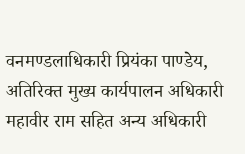वनमण्डलाधिकारी प्रियंका पाण्डेय, अतिरिक्त मुख्य कार्यपालन अधिकारी महावीर राम सहित अन्य अधिकारी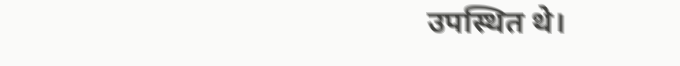उपस्थित थे।